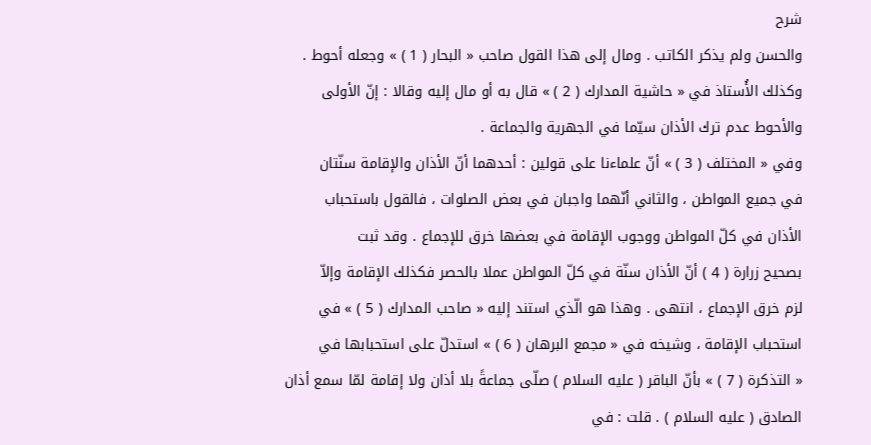شرح
والحسن ولم يذكر الكاتب . ومال إلى هذا القول صاحب « البحار ( 1 ) » وجعله أحوط .
وكذلك الأُستاذ في « حاشية المدارك ( 2 ) » قال به أو مال إليه وقالا : إنّ الأولى
والأحوط عدم ترك الأذان سيّما في الجهرية والجماعة .
وفي « المختلف ( 3 ) » أنّ علماءنا على قولين : أحدهما أنّ الأذان والإقامة سنّتان
في جميع المواطن ، والثاني أنّهما واجبان في بعض الصلوات ، فالقول باستحباب
الأذان في كلّ المواطن ووجوب الإقامة في بعضها خرق للإجماع . وقد ثبت
بصحيح زرارة ( 4 ) أنّ الأذان سنّة في كلّ المواطن عملا بالحصر فكذلك الإقامة وإلاّ
لزم خرق الإجماع ، انتهى . وهذا هو الّذي استند إليه « صاحب المدارك ( 5 ) » في
استحباب الإقامة ، وشيخه في « مجمع البرهان ( 6 ) » استدلّ على استحبابها في
« التذكرة ( 7 ) » بأنّ الباقر ( عليه السلام ) صلّى جماعةً بلا أذان ولا إقامة لمّا سمع أذان
الصادق ( عليه السلام ) . قلت : في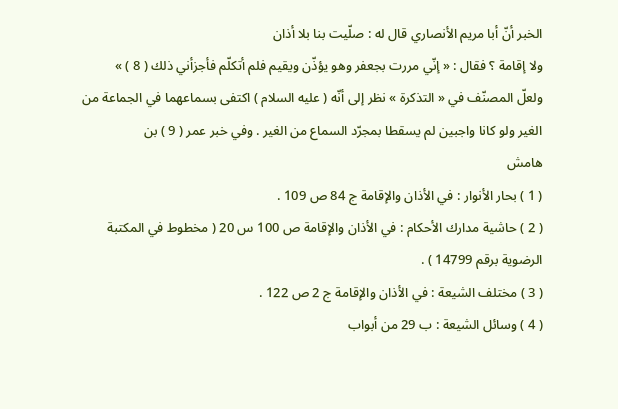الخبر أنّ أبا مريم الأنصاري قال له : صلّيت بنا بلا أذان
ولا إقامة ؟ فقال : « إنّي مررت بجعفر وهو يؤذّن ويقيم فلم أتكلّم فأجزأني ذلك ( 8 ) »
ولعلّ المصنّف في « التذكرة » نظر إلى أنّه ( عليه السلام ) اكتفى بسماعهما في الجماعة من
الغير ولو كانا واجبين لم يسقطا بمجرّد السماع من الغير . وفي خبر عمر ( 9 ) بن
هامش
( 1 ) بحار الأنوار : في الأذان والإقامة ج 84 ص 109 .
( 2 ) حاشية مدارك الأحكام : في الأذان والإقامة ص 100 س 20 ( مخطوط في المكتبة
الرضوية برقم 14799 ) .
( 3 ) مختلف الشيعة : في الأذان والإقامة ج 2 ص 122 .
( 4 ) وسائل الشيعة : ب 29 من أبواب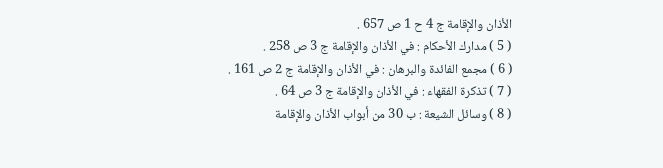الأذان والإقامة ج 4 ح 1 ص 657 .
( 5 ) مدارك الأحكام : في الأذان والإقامة ج 3 ص 258 .
( 6 ) مجمع الفائدة والبرهان : في الأذان والإقامة ج 2 ص 161 .
( 7 ) تذكرة الفقهاء : في الأذان والإقامة ج 3 ص 64 .
( 8 ) وسائل الشيعة : ب 30 من أبواب الأذان والإقامة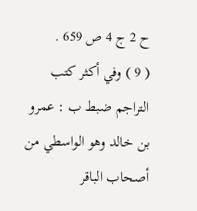ح 2 ج 4 ص 659 .
( 9 ) وفي أكثر كتب التراجم ضبط ب : عمرو بن خالد وهو الواسطي من أصحاب الباقر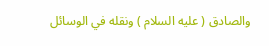والصادق ( عليه السلام ) ونقله في الوسائل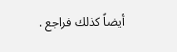أيضاً كذلك فراجع .